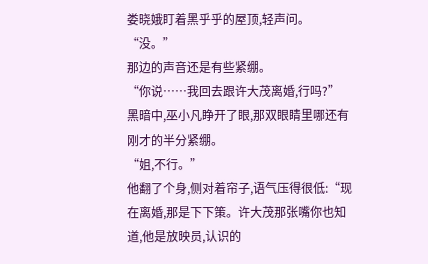娄晓娥盯着黑乎乎的屋顶,轻声问。
“没。”
那边的声音还是有些紧绷。
“你说……我回去跟许大茂离婚,行吗?”
黑暗中,巫小凡睁开了眼,那双眼睛里哪还有刚才的半分紧绷。
“姐,不行。”
他翻了个身,侧对着帘子,语气压得很低:“现在离婚,那是下下策。许大茂那张嘴你也知道,他是放映员,认识的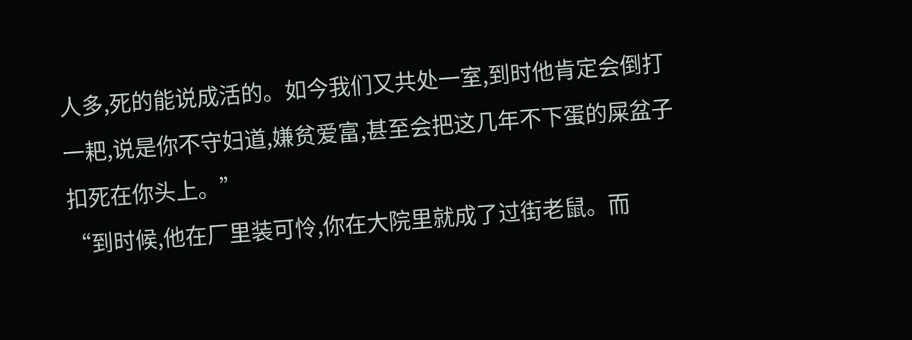人多,死的能说成活的。如今我们又共处一室,到时他肯定会倒打一耙,说是你不守妇道,嫌贫爱富,甚至会把这几年不下蛋的屎盆子扣死在你头上。”
“到时候,他在厂里装可怜,你在大院里就成了过街老鼠。而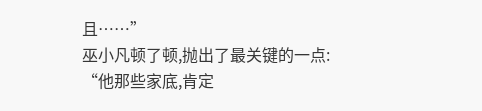且……”
巫小凡顿了顿,抛出了最关键的一点:
“他那些家底,肯定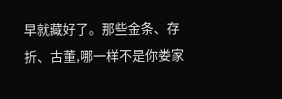早就藏好了。那些金条、存折、古董,哪一样不是你娄家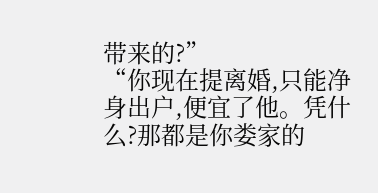带来的?”
“你现在提离婚,只能净身出户,便宜了他。凭什么?那都是你娄家的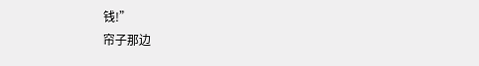钱!”
帘子那边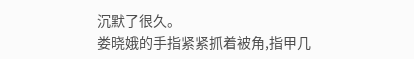沉默了很久。
娄晓娥的手指紧紧抓着被角,指甲几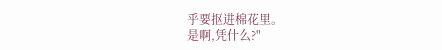乎要抠进棉花里。
是啊,凭什么?"